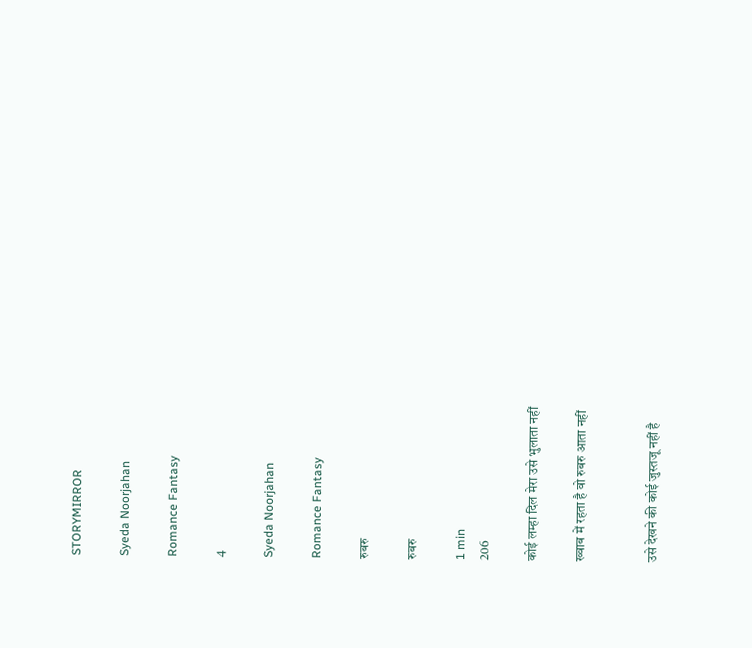STORYMIRROR

Syeda Noorjahan

Romance Fantasy

4

Syeda Noorjahan

Romance Fantasy

रुबरु

रुबरु

1 min
206

कोई लम्हा दिल मेरा उसे भुलाता नहीं

ख्वाब में रहता है वो रुबरु आता नहीं


उसे देखने की कोई जुस्तजू नहीं है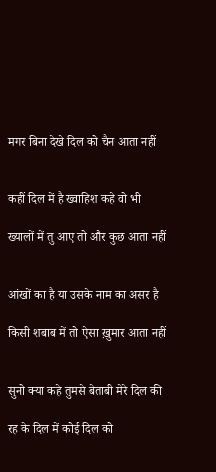मगर बिना देखे दिल को चैन आता नहीं


कहीं दिल में है ख्वाहिश कहे वो भी

ख्यालों में तु आए तो और कुछ आता नहीं


आंखों का है या उसके नाम का असर है

किसी शबाब में तो ऐसा ख़ुमार आता नहीं


सुनो क्या कहे तुमसे बेताबी मेरे दिल की

रह के दिल में कोई दिल को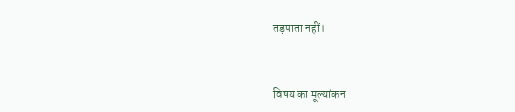तड़पाता नहीं।


विषय का मूल्यांकन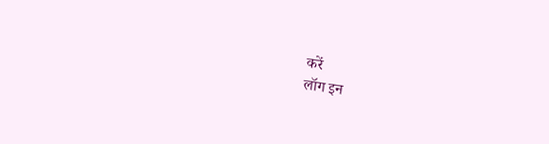करें
लॉग इन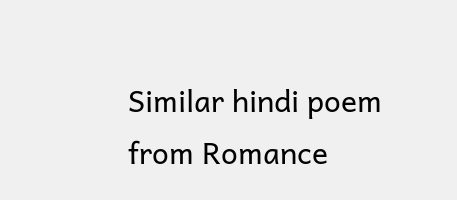Similar hindi poem from Romance